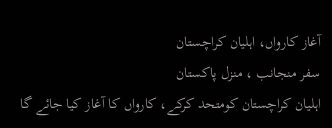آغاز کارواں، اہلیان کراچستان
سفر منجانب ، منزل پاکستان
اہلیان کراچستان کومتحد کرکے، کارواں کا آغاز کیا جائے گا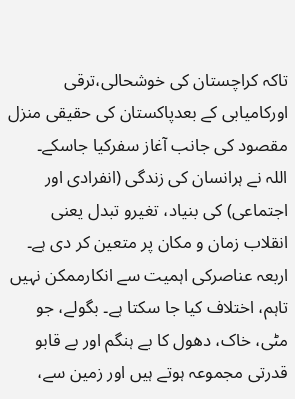تاکہ کراچستان کی خوشحالی،ترقی اورکامیابی کے بعدپاکستان کی حقیقی منزل مقصود کی جانب آغاز سفرکیا جاسکے۔
اللہ نے ہرانسان کی زندگی (انفرادی اور اجتماعی) کی بنیاد، تغیرو تبدل یعنی انقلاب زمان و مکان پر متعین کر دی ہے۔
اربعہ عناصرکی اہمیت سے انکارممکن نہیں تاہم، اختلاف کیا جا سکتا ہے۔ بگولے، جو مٹی، خاک، دھول کا بے ہنگم اور بے قابو قدرتی مجموعہ ہوتے ہیں اور زمین سے،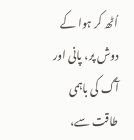اُٹھ کر ہوا کے دوش پر، پانی اور آگ کی باہمی طاقت سے،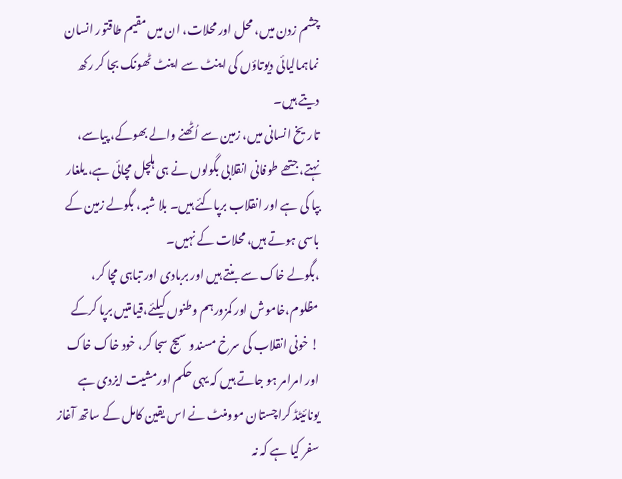چشم زدن میں، محل اور محلات، ان میں مقیم طاقتور انسان نماہمالیائی دیوتاؤں کی اینٹ سے اینٹ ٹھونک بجا کر رکھ دیتے ہیں۔
تاریخ انسانی میں، زمین سے اُٹھنے والے بھوکے، پیاسے، نہتے، جتھے طوفانی انقلابی بگولوں نے ہی ہلچل مچائی ہے، یلغار بپا کی ہے اور انقلاب برپاکئے ہیں۔ بلا شبہ، بگولے زمین کے باسی ہوتے ہیں، محلات کے نہیں۔
،بگولے خاک سے بنتے ہیں اور بربادی اور تباہی مچا کر، مظلوم،خاموش اور کمزورہم وطنوں کیلئے،قیامتیں برپا کرکے
! خونی انقلاب کی سرخ مسندو سیج سجا کر، خود خاک خاک اور امرامر ہو جاتے ہیں کہ یہی حکم اورمشیت ایزدی ہے
یونائیٹڈ کراچستان موومنٹ نے اس یقین کامل کے ساتھ آغاز سفر کیا ہے کہ نہ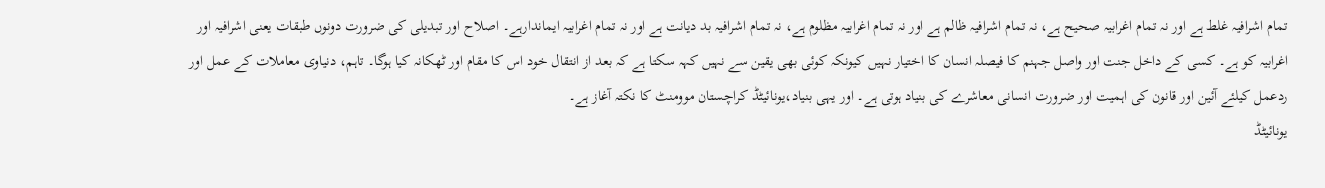تمام اشرافیہ غلط ہے اور نہ تمام اغرابیہ صحیح ہے، نہ تمام اشرافیہ ظالم ہے اور نہ تمام اغرابیہ مظلوم ہے، نہ تمام اشرافیہ بد دیانت ہے اور نہ تمام اغرابیہ ایماندارہے۔ اصلاح اور تبدیلی کی ضرورت دونوں طبقات یعنی اشرافیہ اور اغرابیہ کو ہے۔ کسی کے داخل جنت اور واصل جہنم کا فیصلہ انسان کا اختیار نہیں کیونکہ کوئی بھی یقین سے نہیں کہہ سکتا ہے کہ بعد از انتقال خود اس کا مقام اور ٹھکانہ کیا ہوگا۔ تاہم، دنیاوی معاملات کے عمل اور ردعمل کیلئے آئین اور قانون کی اہمیت اور ضرورت انسانی معاشرے کی بنیاد ہوتی ہے۔ اور یہی بنیاد،یونائیٹڈ کراچستان موومنٹ کا نکتہ آغاز ہے۔
یونائیٹڈ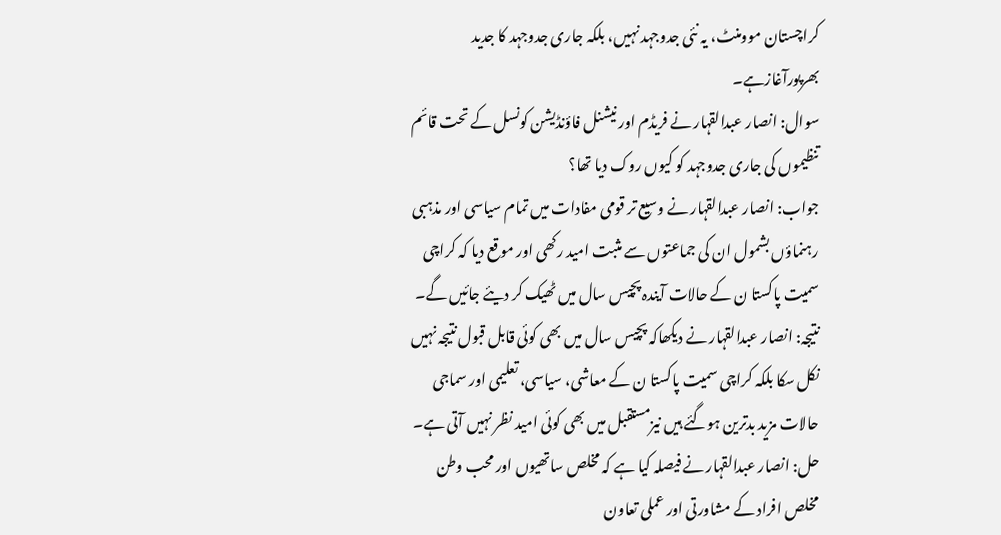کراچستان موومنٹ، یہ نئی جدوجہد نہیں، بلکہ جاری جدوجہد کا جدید بھرپورآغازہے۔
سوال: انصار عبدالقہار نے فریڈم اور نیشنل فاؤنڈیشن کونسل کے تحت قائم تنظیموں کی جاری جدوجہد کو کیوں روک دیا تھا؟
جواب: انصار عبدالقہار نے وسیع تر قومی مفادات میں تمام سیاسی اور مذہبی رہنماؤں بشمول ان کی جماعتوں سے مثبت امید رکھی اور موقع دیا کہ کراچی سمیت پاکستا ن کے حالات آیندہ پچیس سال میں ٹھیک کر دیئے جائیں گے۔
نتیجہ: انصار عبدالقہار نے دیکھاکہ پچیس سال میں بھی کوئی قابل قبول نتیجہ نہیں نکل سکا بلکہ کراچی سمیت پاکستا ن کے معاشی، سیاسی، تعلیمی اور سماجی حالات مزید بدترین ہوگئے ہیں نیزمستقبل میں بھی کوئی امید نظر نہیں آتی ہے۔
حل: انصار عبدالقہار نے فیصلہ کیا ہے کہ مخلص ساتھیوں اور محب وطن مخلص افراد کے مشاورتی اور عملی تعاون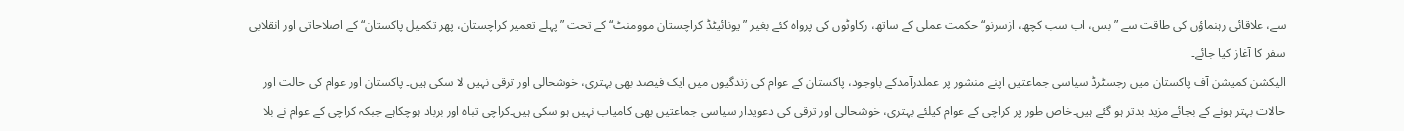سے، علاقائی رہنماؤں کی طاقت سے ”بس، اب سب کچھ، ازسرنو“ حکمت عملی کے ساتھ، رکاوٹوں کی پرواہ کئے بغیر ”یونائیٹڈ کراچستان موومنٹ“ کے تحت ”پہلے تعمیر کراچستان، پھر تکمیل پاکستان“ کے اصلاحاتی اور انقلابی سفر کا آغاز کیا جائے۔
الیکشن کمیشن آف پاکستان میں رجسٹرڈ سیاسی جماعتیں اپنے منشور پر عملدرآمدکے باوجود، پاکستان کے عوام کی زندگیوں میں ایک فیصد بھی بہتری، خوشحالی اور ترقی نہیں لا سکی ہیں۔ پاکستان اور عوام کی حالت اور حالات بہتر ہونے کے بجائے مزید بدتر ہو گئے ہیں۔خاص طور پر کراچی کے عوام کیلئے بہتری، خوشحالی اور ترقی کی دعویدار سیاسی جماعتیں بھی کامیاب نہیں ہو سکی ہیں۔کراچی تباہ اور برباد ہوچکاہے جبکہ کراچی کے عوام نے بلا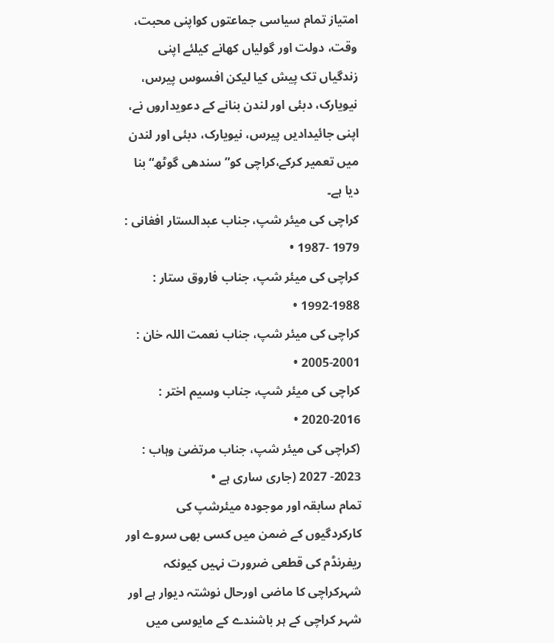امتیاز تمام سیاسی جماعتوں کواپنی محبت، وقت، دولت اور گولیاں کھانے کیلئے اپنی زندگیاں تک پیش کیا لیکن افسوس پیرس، نیویارک، دبئی اور لندن بنانے کے دعویداروں نے، اپنی جائیدادیں پیرس، نیویارک، دبئی اور لندن میں تعمیر کرکے،کراچی کو”سندھی گوٹھ“بنا دیا ہے۔
کراچی کی میئر شپ، جناب عبدالستار افغانی : 1979 -1987 •
کراچی کی میئر شپ، جناب فاروق ستار : 1988-1992 •
کراچی کی میئر شپ، جناب نعمت اللہ خان : 2001-2005 •
کراچی کی میئر شپ، جناب وسیم اختر : 2016-2020 •
(کراچی کی میئر شپ، جناب مرتضیٰ وہاب : 2023- 2027 (جاری ساری ہے •
تمام سابقہ اور موجودہ میئرشپ کی کارکردگیوں کے ضمن میں کسی بھی سروے اور ریفرنڈم کی قطعی ضرورت نہیں کیونکہ شہرکراچی کا ماضی اورحال نوشتہ دیوار ہے اور شہر کراچی کے ہر باشندے کے مایوسی میں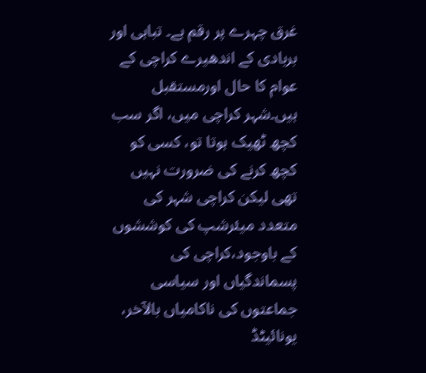غرق چہرے پر رقم ہے۔ تباہی اور بربادی کے اندھیرے کراچی کے عوام کا حال اورمستقبل ہیں۔شہر کراچی میں، اگر سب کچھ ٹھیک ہوتا تو، کسی کو کچھ کرنے کی ضرورت نہیں تھی لیکن کراچی شہر کی متعدد میئرشپ کی کوششوں کے باوجود،کراچی کی پسماندگیاں اور سیاسی جماعتوں کی ناکامیاں بالآخر، یونائیٹڈ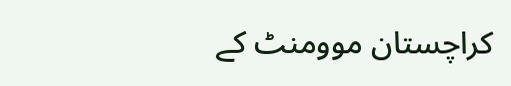کراچستان موومنٹ کے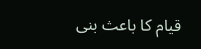قیام کا باعث بنی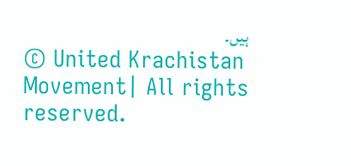ہیں۔
© United Krachistan Movement| All rights reserved.